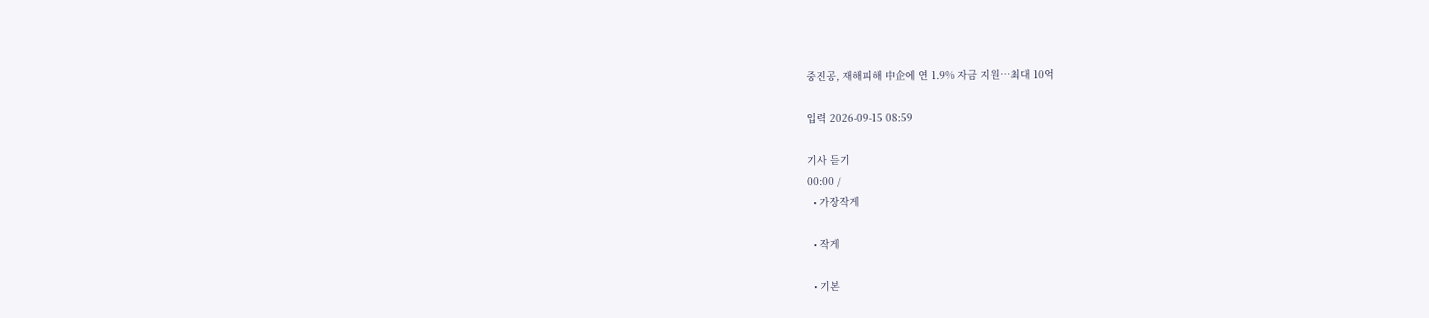중진공, 재해피해 中企에 연 1.9% 자금 지원…최대 10억

입력 2026-09-15 08:59

기사 듣기
00:00 /
  • 가장작게

  • 작게

  • 기본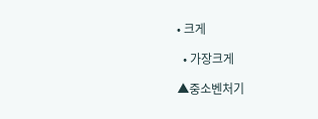• 크게

  • 가장크게

▲중소벤처기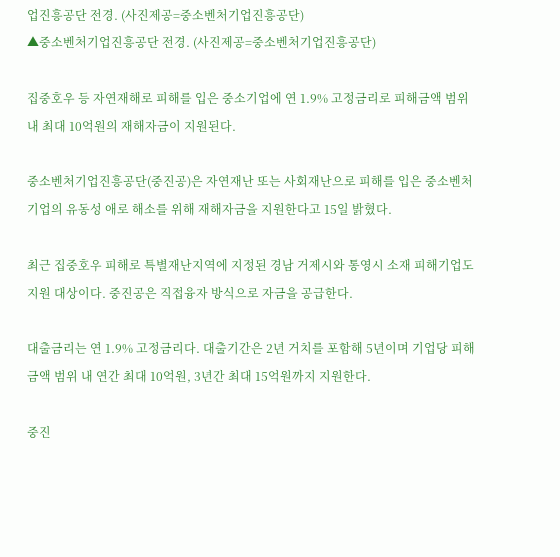업진흥공단 전경. (사진제공=중소벤처기업진흥공단)
▲중소벤처기업진흥공단 전경. (사진제공=중소벤처기업진흥공단)

집중호우 등 자연재해로 피해를 입은 중소기업에 연 1.9% 고정금리로 피해금액 범위 내 최대 10억원의 재해자금이 지원된다.

중소벤처기업진흥공단(중진공)은 자연재난 또는 사회재난으로 피해를 입은 중소벤처기업의 유동성 애로 해소를 위해 재해자금을 지원한다고 15일 밝혔다.

최근 집중호우 피해로 특별재난지역에 지정된 경남 거제시와 통영시 소재 피해기업도 지원 대상이다. 중진공은 직접융자 방식으로 자금을 공급한다.

대출금리는 연 1.9% 고정금리다. 대출기간은 2년 거치를 포함해 5년이며 기업당 피해금액 범위 내 연간 최대 10억원, 3년간 최대 15억원까지 지원한다.

중진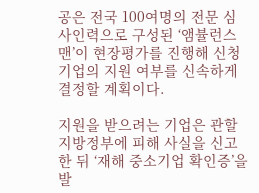공은 전국 100여명의 전문 심사인력으로 구성된 ‘앰뷸런스맨’이 현장평가를 진행해 신청기업의 지원 여부를 신속하게 결정할 계획이다.

지원을 받으려는 기업은 관할 지방정부에 피해 사실을 신고한 뒤 ‘재해 중소기업 확인증’을 발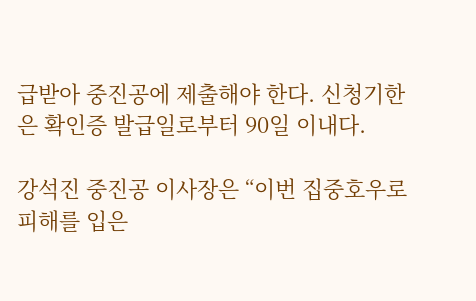급받아 중진공에 제출해야 한다. 신청기한은 확인증 발급일로부터 90일 이내다.

강석진 중진공 이사장은 “이번 집중호우로 피해를 입은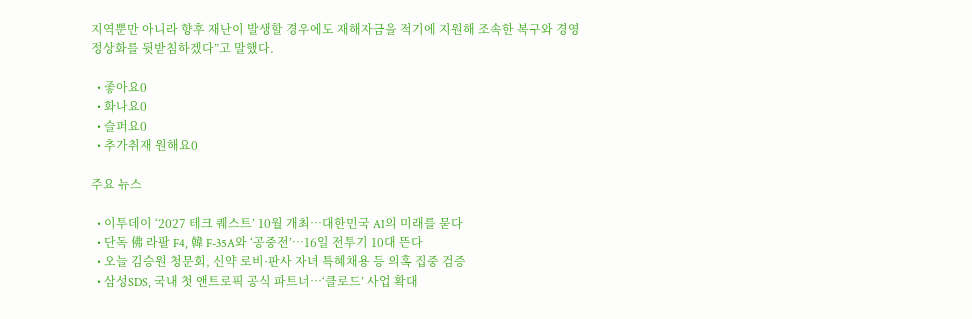지역뿐만 아니라 향후 재난이 발생할 경우에도 재해자금을 적기에 지원해 조속한 복구와 경영 정상화를 뒷받침하겠다”고 말했다.

  • 좋아요0
  • 화나요0
  • 슬퍼요0
  • 추가취재 원해요0

주요 뉴스

  • 이투데이 ‘2027 테크 퀘스트’ 10월 개최⋯대한민국 AI의 미래를 묻다
  • 단독 佛 라팔 F4, 韓 F-35A와 ‘공중전’⋯16일 전투기 10대 뜬다
  • 오늘 김승원 청문회, 신약 로비·판사 자녀 특혜채용 등 의혹 집중 검증
  • 삼성SDS, 국내 첫 앤트로픽 공식 파트너…‘클로드’ 사업 확대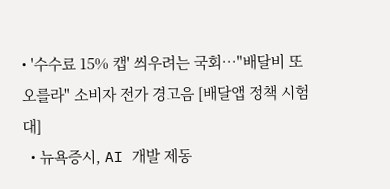• '수수료 15% 캡' 씌우려는 국회…"배달비 또 오를라" 소비자 전가 경고음 [배달앱 정책 시험대]
  • 뉴욕증시, AI 개발 제동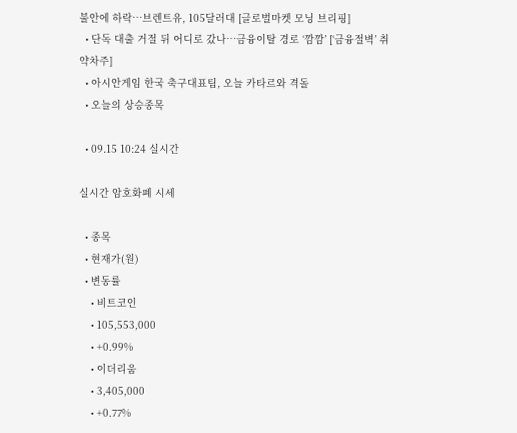불안에 하락⋯브렌트유, 105달러대 [글로벌마켓 모닝 브리핑]
  • 단독 대출 거절 뒤 어디로 갔나⋯금융이탈 경로 ‘깜깜’ [‘금융절벽’ 취약차주]
  • 아시안게임 한국 축구대표팀, 오늘 카타르와 격돌
  • 오늘의 상승종목

  • 09.15 10:24 실시간

실시간 암호화폐 시세

  • 종목
  • 현재가(원)
  • 변동률
    • 비트코인
    • 105,553,000
    • +0.99%
    • 이더리움
    • 3,405,000
    • +0.77%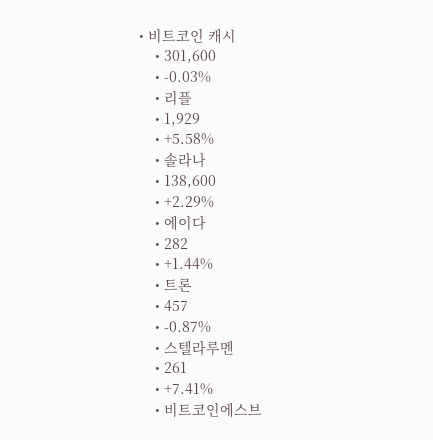• 비트코인 캐시
    • 301,600
    • -0.03%
    • 리플
    • 1,929
    • +5.58%
    • 솔라나
    • 138,600
    • +2.29%
    • 에이다
    • 282
    • +1.44%
    • 트론
    • 457
    • -0.87%
    • 스텔라루멘
    • 261
    • +7.41%
    • 비트코인에스브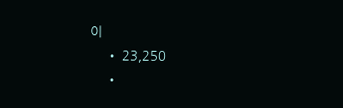이
    • 23,250
    •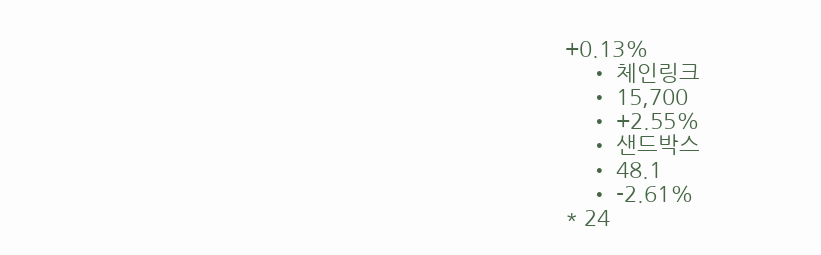+0.13%
    • 체인링크
    • 15,700
    • +2.55%
    • 샌드박스
    • 48.1
    • -2.61%
* 24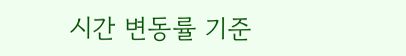시간 변동률 기준